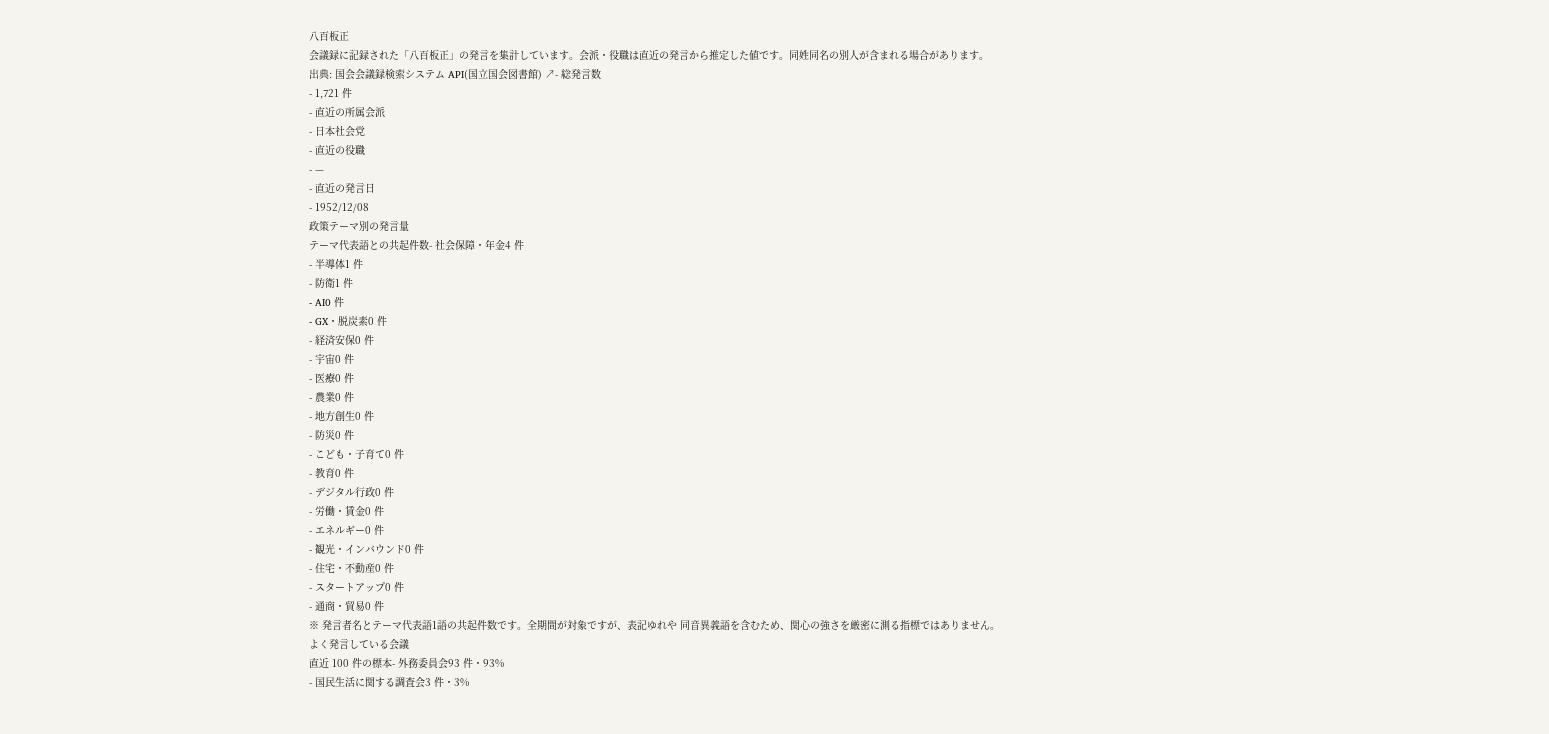八百板正
会議録に記録された「八百板正」の発言を集計しています。会派・役職は直近の発言から推定した値です。同姓同名の別人が含まれる場合があります。
出典: 国会会議録検索システム API(国立国会図書館) ↗- 総発言数
- 1,721 件
- 直近の所属会派
- 日本社会党
- 直近の役職
- —
- 直近の発言日
- 1952/12/08
政策テーマ別の発言量
テーマ代表語との共起件数- 社会保障・年金4 件
- 半導体1 件
- 防衛1 件
- AI0 件
- GX・脱炭素0 件
- 経済安保0 件
- 宇宙0 件
- 医療0 件
- 農業0 件
- 地方創生0 件
- 防災0 件
- こども・子育て0 件
- 教育0 件
- デジタル行政0 件
- 労働・賃金0 件
- エネルギー0 件
- 観光・インバウンド0 件
- 住宅・不動産0 件
- スタートアップ0 件
- 通商・貿易0 件
※ 発言者名とテーマ代表語1語の共起件数です。全期間が対象ですが、表記ゆれや 同音異義語を含むため、関心の強さを厳密に測る指標ではありません。
よく発言している会議
直近 100 件の標本- 外務委員会93 件・93%
- 国民生活に関する調査会3 件・3%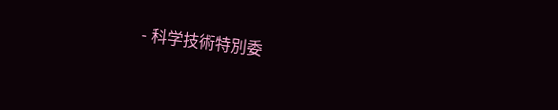- 科学技術特別委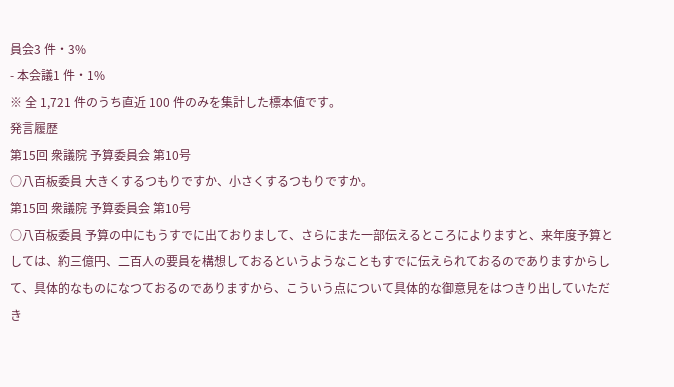員会3 件・3%
- 本会議1 件・1%
※ 全 1,721 件のうち直近 100 件のみを集計した標本値です。
発言履歴
第15回 衆議院 予算委員会 第10号
○八百板委員 大きくするつもりですか、小さくするつもりですか。
第15回 衆議院 予算委員会 第10号
○八百板委員 予算の中にもうすでに出ておりまして、さらにまた一部伝えるところによりますと、来年度予算としては、約三億円、二百人の要員を構想しておるというようなこともすでに伝えられておるのでありますからして、具体的なものになつておるのでありますから、こういう点について具体的な御意見をはつきり出していただき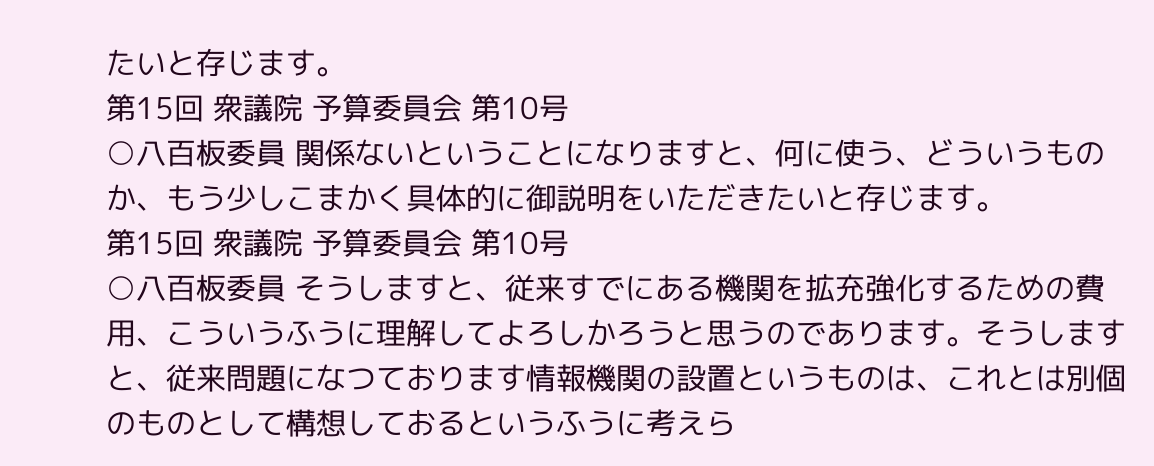たいと存じます。
第15回 衆議院 予算委員会 第10号
○八百板委員 関係ないということになりますと、何に使う、どういうものか、もう少しこまかく具体的に御説明をいただきたいと存じます。
第15回 衆議院 予算委員会 第10号
○八百板委員 そうしますと、従来すでにある機関を拡充強化するための費用、こういうふうに理解してよろしかろうと思うのであります。そうしますと、従来問題になつております情報機関の設置というものは、これとは別個のものとして構想しておるというふうに考えら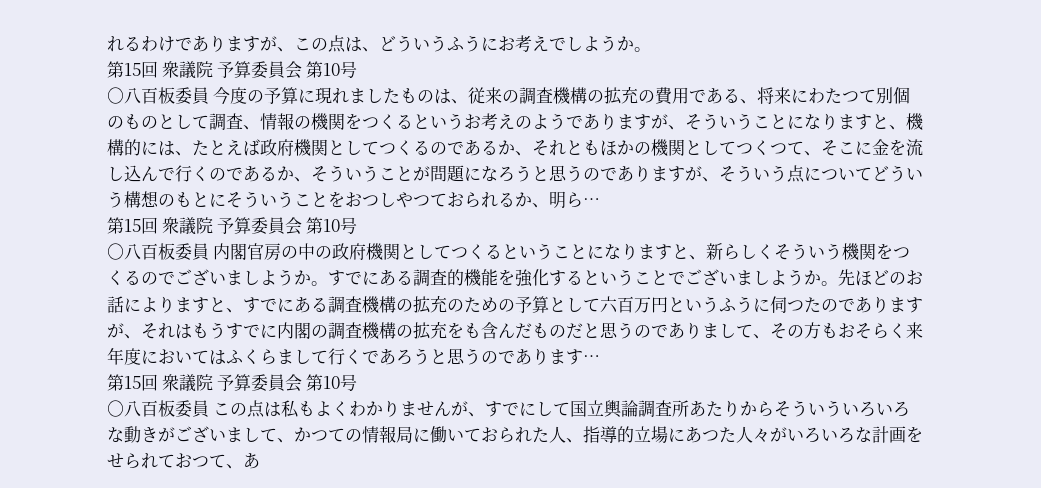れるわけでありますが、この点は、どういうふうにお考えでしようか。
第15回 衆議院 予算委員会 第10号
○八百板委員 今度の予算に現れましたものは、従来の調査機構の拡充の費用である、将来にわたつて別個のものとして調査、情報の機関をつくるというお考えのようでありますが、そういうことになりますと、機構的には、たとえば政府機関としてつくるのであるか、それともほかの機関としてつくつて、そこに金を流し込んで行くのであるか、そういうことが問題になろうと思うのでありますが、そういう点についてどういう構想のもとにそういうことをおつしやつておられるか、明ら…
第15回 衆議院 予算委員会 第10号
○八百板委員 内閣官房の中の政府機関としてつくるということになりますと、新らしくそういう機関をつくるのでございましようか。すでにある調査的機能を強化するということでございましようか。先ほどのお話によりますと、すでにある調査機構の拡充のための予算として六百万円というふうに伺つたのでありますが、それはもうすでに内閣の調査機構の拡充をも含んだものだと思うのでありまして、その方もおそらく来年度においてはふくらまして行くであろうと思うのであります…
第15回 衆議院 予算委員会 第10号
○八百板委員 この点は私もよくわかりませんが、すでにして国立輿論調査所あたりからそういういろいろな動きがございまして、かつての情報局に働いておられた人、指導的立場にあつた人々がいろいろな計画をせられておつて、あ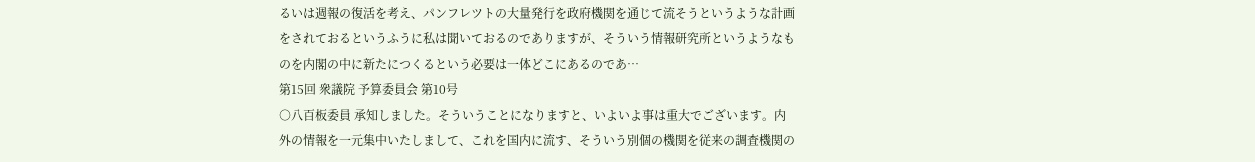るいは週報の復活を考え、パンフレツトの大量発行を政府機関を通じて流そうというような計画をされておるというふうに私は聞いておるのでありますが、そういう情報研究所というようなものを内閣の中に新たにつくるという必要は一体どこにあるのであ…
第15回 衆議院 予算委員会 第10号
○八百板委員 承知しました。そういうことになりますと、いよいよ事は重大でございます。内外の情報を一元集中いたしまして、これを国内に流す、そういう別個の機関を従来の調査機関の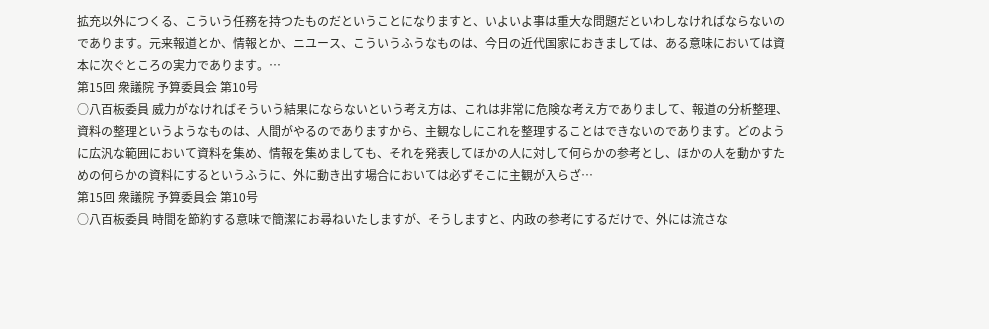拡充以外につくる、こういう任務を持つたものだということになりますと、いよいよ事は重大な問題だといわしなければならないのであります。元来報道とか、情報とか、ニユース、こういうふうなものは、今日の近代国家におきましては、ある意味においては資本に次ぐところの実力であります。…
第15回 衆議院 予算委員会 第10号
○八百板委員 威力がなければそういう結果にならないという考え方は、これは非常に危険な考え方でありまして、報道の分析整理、資料の整理というようなものは、人間がやるのでありますから、主観なしにこれを整理することはできないのであります。どのように広汎な範囲において資料を集め、情報を集めましても、それを発表してほかの人に対して何らかの参考とし、ほかの人を動かすための何らかの資料にするというふうに、外に動き出す場合においては必ずそこに主観が入らざ…
第15回 衆議院 予算委員会 第10号
○八百板委員 時間を節約する意味で簡潔にお尋ねいたしますが、そうしますと、内政の参考にするだけで、外には流さな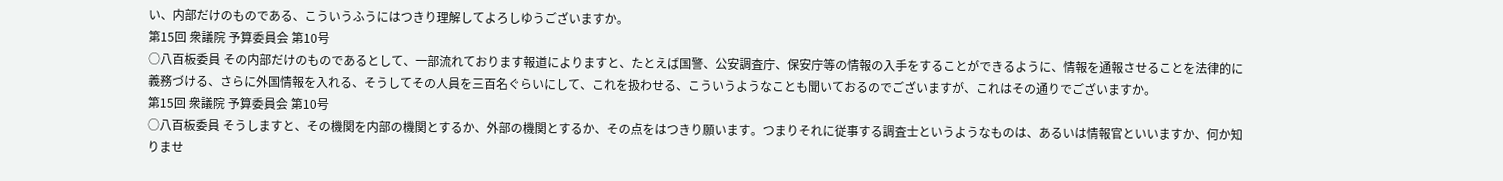い、内部だけのものである、こういうふうにはつきり理解してよろしゆうございますか。
第15回 衆議院 予算委員会 第10号
○八百板委員 その内部だけのものであるとして、一部流れております報道によりますと、たとえば国警、公安調査庁、保安庁等の情報の入手をすることができるように、情報を通報させることを法律的に義務づける、さらに外国情報を入れる、そうしてその人員を三百名ぐらいにして、これを扱わせる、こういうようなことも聞いておるのでございますが、これはその通りでございますか。
第15回 衆議院 予算委員会 第10号
○八百板委員 そうしますと、その機関を内部の機関とするか、外部の機関とするか、その点をはつきり願います。つまりそれに従事する調査士というようなものは、あるいは情報官といいますか、何か知りませ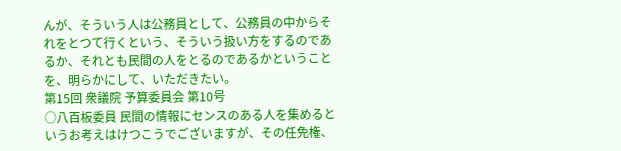んが、そういう人は公務員として、公務員の中からそれをとつて行くという、そういう扱い方をするのであるか、それとも民間の人をとるのであるかということを、明らかにして、いただきたい。
第15回 衆議院 予算委員会 第10号
○八百板委員 民間の情報にセンスのある人を集めるというお考えはけつこうでございますが、その任免権、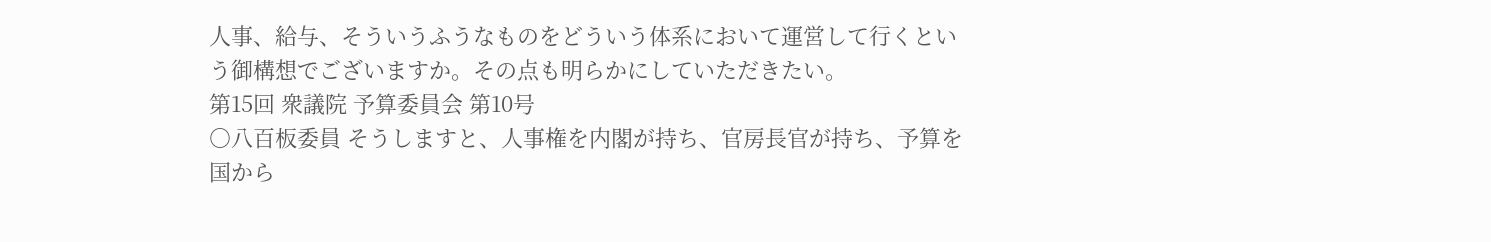人事、給与、そういうふうなものをどういう体系において運営して行くという御構想でございますか。その点も明らかにしていただきたい。
第15回 衆議院 予算委員会 第10号
○八百板委員 そうしますと、人事権を内閣が持ち、官房長官が持ち、予算を国から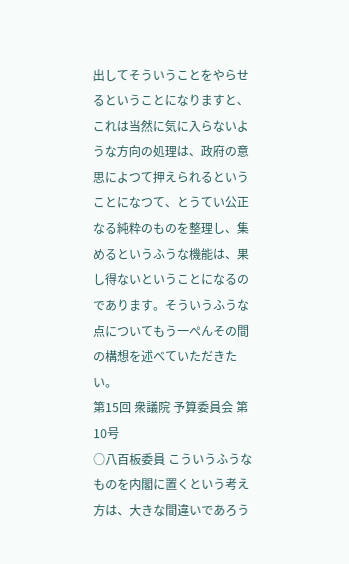出してそういうことをやらせるということになりますと、これは当然に気に入らないような方向の処理は、政府の意思によつて押えられるということになつて、とうてい公正なる純粋のものを整理し、集めるというふうな機能は、果し得ないということになるのであります。そういうふうな点についてもう一ぺんその間の構想を述べていただきたい。
第15回 衆議院 予算委員会 第10号
○八百板委員 こういうふうなものを内閣に置くという考え方は、大きな間違いであろう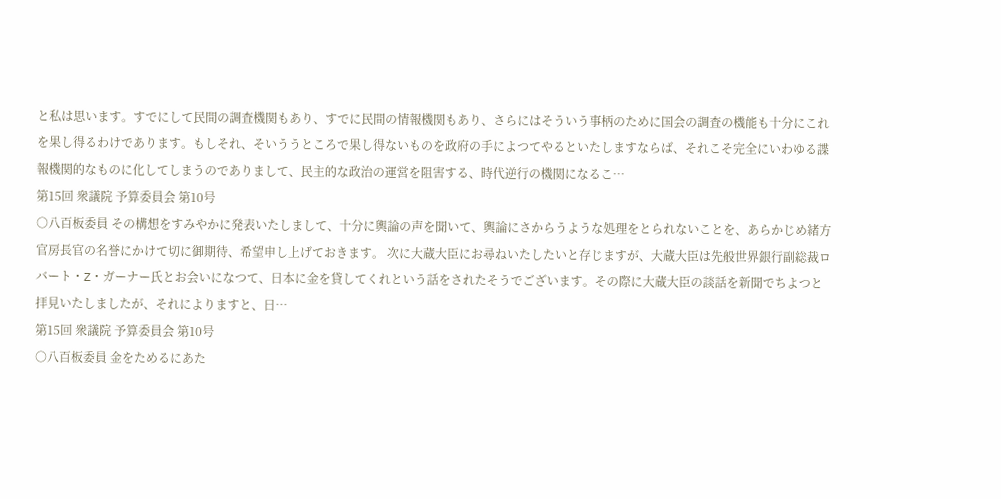と私は思います。すでにして民間の調査機関もあり、すでに民間の情報機関もあり、さらにはそういう事柄のために国会の調査の機能も十分にこれを果し得るわけであります。もしそれ、そいううところで果し得ないものを政府の手によつてやるといたしますならば、それこそ完全にいわゆる諜報機関的なものに化してしまうのでありまして、民主的な政治の運営を阻害する、時代逆行の機関になるこ…
第15回 衆議院 予算委員会 第10号
○八百板委員 その構想をすみやかに発表いたしまして、十分に輿論の声を聞いて、輿論にさからうような処理をとられないことを、あらかじめ緒方官房長官の名誉にかけて切に御期待、希望申し上げておきます。 次に大蔵大臣にお尋ねいたしたいと存じますが、大蔵大臣は先般世界銀行副総裁ロバート・Z・ガーナー氏とお会いになつて、日本に金を貸してくれという話をされたそうでございます。その際に大蔵大臣の談話を新聞でちよつと拝見いたしましたが、それによりますと、日…
第15回 衆議院 予算委員会 第10号
○八百板委員 金をためるにあた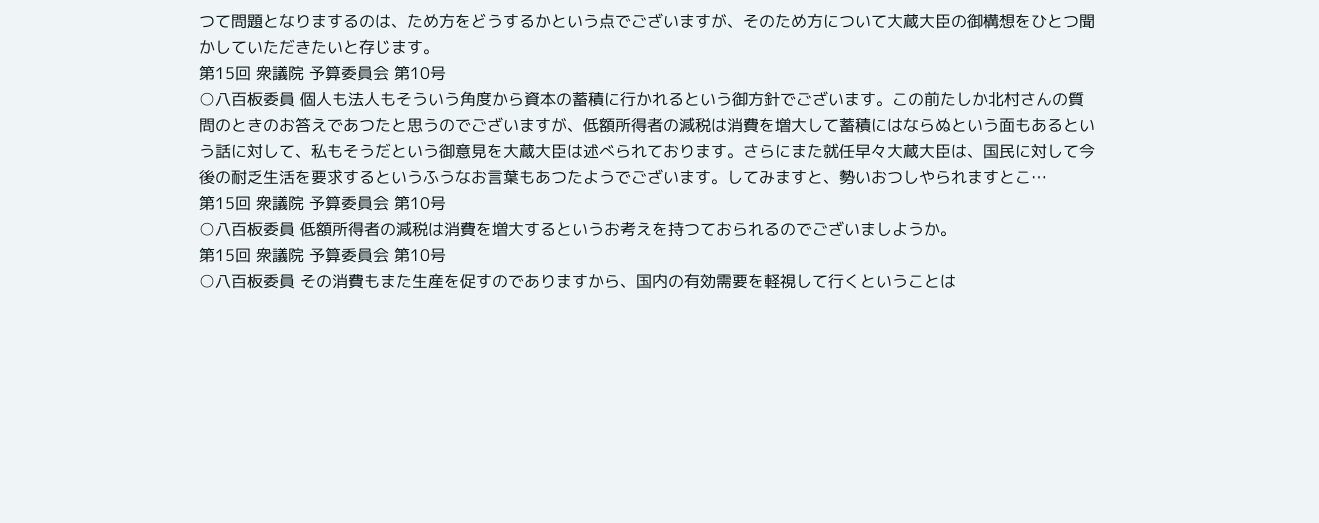つて問題となりまするのは、ため方をどうするかという点でございますが、そのため方について大蔵大臣の御構想をひとつ聞かしていただきたいと存じます。
第15回 衆議院 予算委員会 第10号
○八百板委員 個人も法人もそういう角度から資本の蓄積に行かれるという御方針でございます。この前たしか北村さんの質問のときのお答えであつたと思うのでございますが、低額所得者の減税は消費を増大して蓄積にはならぬという面もあるという話に対して、私もそうだという御意見を大蔵大臣は述べられております。さらにまた就任早々大蔵大臣は、国民に対して今後の耐乏生活を要求するというふうなお言葉もあつたようでございます。してみますと、勢いおつしやられますとこ…
第15回 衆議院 予算委員会 第10号
○八百板委員 低額所得者の減税は消費を増大するというお考えを持つておられるのでございましようか。
第15回 衆議院 予算委員会 第10号
○八百板委員 その消費もまた生産を促すのでありますから、国内の有効需要を軽視して行くということは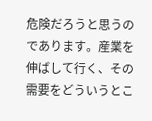危険だろうと思うのであります。産業を伸ばして行く、その需要をどういうとこ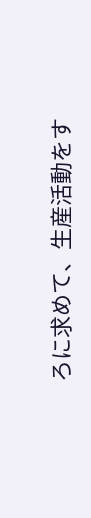ろに求めて、生産活動をす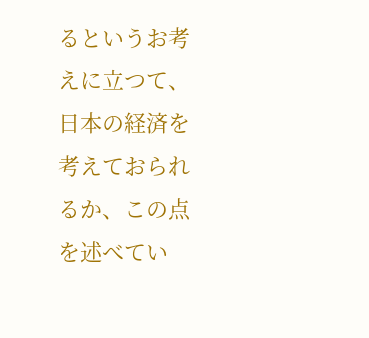るというお考えに立つて、日本の経済を考えておられるか、この点を述べてい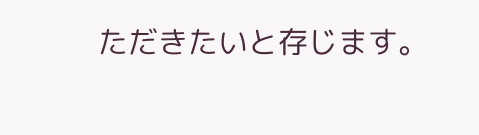ただきたいと存じます。